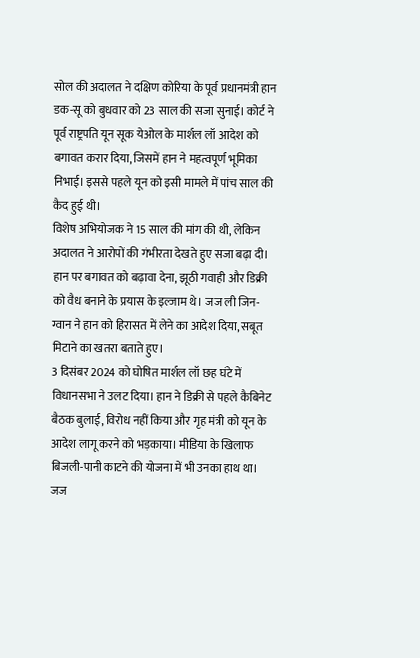सोल की अदालत ने दक्षिण कोरिया के पूर्व प्रधानमंत्री हान डक-सू को बुधवार को 23 साल की सजा सुनाई। कोर्ट ने पूर्व राष्ट्रपति यून सूक येओल के मार्शल लॉ आदेश को बगावत करार दिया, जिसमें हान ने महत्वपूर्ण भूमिका निभाई। इससे पहले यून को इसी मामले में पांच साल की कैद हुई थी।
विशेष अभियोजक ने 15 साल की मांग की थी, लेकिन अदालत ने आरोपों की गंभीरता देखते हुए सजा बढ़ा दी। हान पर बगावत को बढ़ावा देना, झूठी गवाही और डिक्री को वैध बनाने के प्रयास के इल्जाम थे। जज ली जिन-ग्वान ने हान को हिरासत में लेने का आदेश दिया, सबूत मिटाने का खतरा बताते हुए।
3 दिसंबर 2024 को घोषित मार्शल लॉ छह घंटे में विधानसभा ने उलट दिया। हान ने डिक्री से पहले कैबिनेट बैठक बुलाई, विरोध नहीं किया और गृह मंत्री को यून के आदेश लागू करने को भड़काया। मीडिया के खिलाफ बिजली-पानी काटने की योजना में भी उनका हाथ था।
जज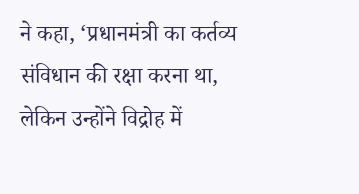ने कहा, ‘प्रधानमंत्री का कर्तव्य संविधान की रक्षा करना था, लेकिन उन्होंने विद्रोह में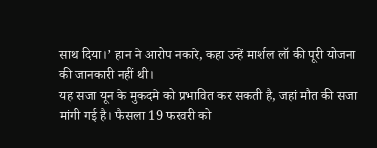साथ दिया।’ हान ने आरोप नकारे, कहा उन्हें मार्शल लॉ की पूरी योजना की जानकारी नहीं थी।
यह सजा यून के मुकदमे को प्रभावित कर सकती है, जहां मौत की सजा मांगी गई है। फैसला 19 फरवरी को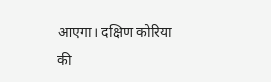आएगा। दक्षिण कोरिया की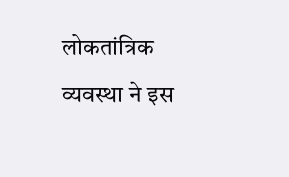लोकतांत्रिक व्यवस्था ने इस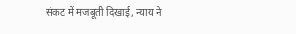संकट में मजबूती दिखाई, न्याय ने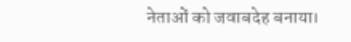नेताओं को जवाबदेह बनाया।